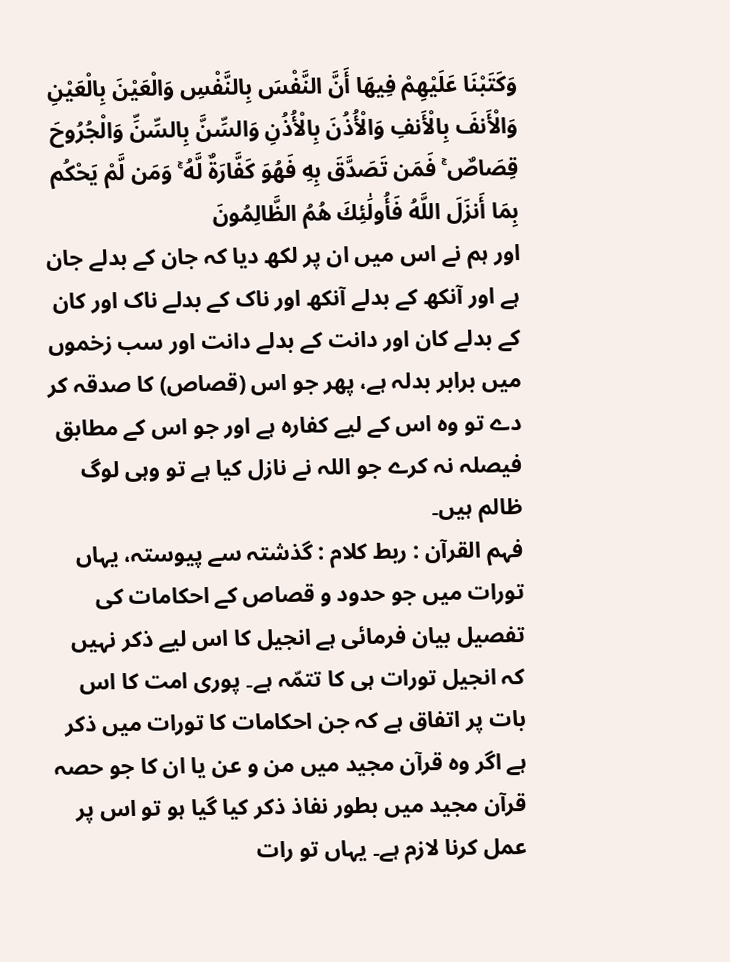وَكَتَبْنَا عَلَيْهِمْ فِيهَا أَنَّ النَّفْسَ بِالنَّفْسِ وَالْعَيْنَ بِالْعَيْنِ وَالْأَنفَ بِالْأَنفِ وَالْأُذُنَ بِالْأُذُنِ وَالسِّنَّ بِالسِّنِّ وَالْجُرُوحَ قِصَاصٌ ۚ فَمَن تَصَدَّقَ بِهِ فَهُوَ كَفَّارَةٌ لَّهُ ۚ وَمَن لَّمْ يَحْكُم بِمَا أَنزَلَ اللَّهُ فَأُولَٰئِكَ هُمُ الظَّالِمُونَ
اور ہم نے اس میں ان پر لکھ دیا کہ جان کے بدلے جان ہے اور آنکھ کے بدلے آنکھ اور ناک کے بدلے ناک اور کان کے بدلے کان اور دانت کے بدلے دانت اور سب زخموں میں برابر بدلہ ہے، پھر جو اس (قصاص) کا صدقہ کر دے تو وہ اس کے لیے کفارہ ہے اور جو اس کے مطابق فیصلہ نہ کرے جو اللہ نے نازل کیا ہے تو وہی لوگ ظالم ہیں۔
فہم القرآن : ربط کلام : گذشتہ سے پیوستہ، یہاں تورات میں جو حدود و قصاص کے احکامات کی تفصیل بیان فرمائی ہے انجیل کا اس لیے ذکر نہیں کہ انجیل تورات ہی کا تتمّہ ہے۔ پوری امت کا اس بات پر اتفاق ہے کہ جن احکامات کا تورات میں ذکر ہے اگر وہ قرآن مجید میں من و عن یا ان کا جو حصہ قرآن مجید میں بطور نفاذ ذکر کیا گیا ہو تو اس پر عمل کرنا لازم ہے۔ یہاں تو رات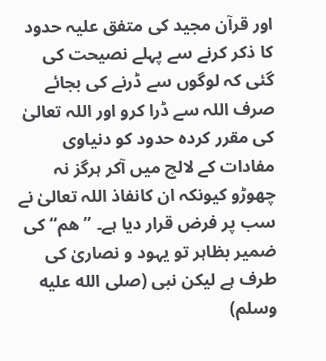اور قرآن مجید کی متفق علیہ حدود کا ذکر کرنے سے پہلے نصیحت کی گئی کہ لوگوں سے ڈرنے کی بجائے صرف اللہ سے ڈرا کرو اور اللہ تعالیٰ کی مقرر کردہ حدود کو دنیاوی مفادات کے لالچ میں آکر ہرگز نہ چھوڑو کیونکہ ان کانفاذ اللہ تعالیٰ نے سب پر فرض قرار دیا ہے۔ ” ھم“ کی ضمیر بظاہر تو یہود و نصاریٰ کی طرف ہے لیکن نبی (صلى الله عليه وسلم)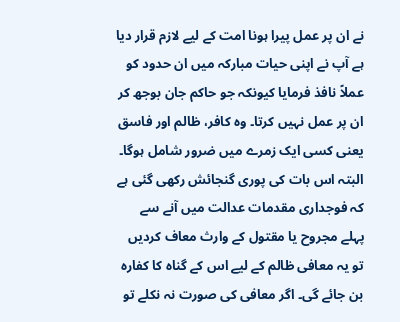نے ان پر عمل پیرا ہونا امت کے لیے لازم قرار دیا ہے آپ نے اپنی حیات مبارکہ میں ان حدود کو عملاً نافذ فرمایا کیونکہ جو حاکم جان بوجھ کر ان پر عمل نہیں کرتا۔ وہ کافر، ظالم اور فاسق یعنی کسی ایک زمرے میں ضرور شامل ہوگا۔ البتہ اس بات کی پوری گنجائش رکھی گئی ہے کہ فوجداری مقدمات عدالت میں آنے سے پہلے مجروح یا مقتول کے وارث معاف کردیں تو یہ معافی ظالم کے لیے اس کے گناہ کا کفارہ بن جائے گی۔ اگر معافی کی صورت نہ نکلے تو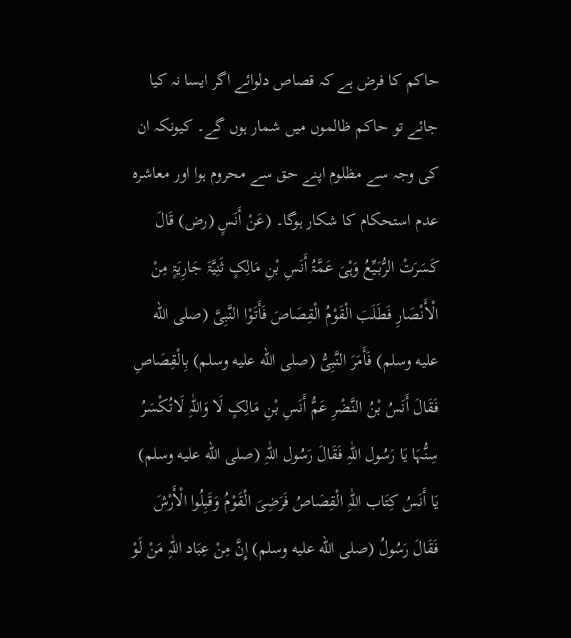حاکم کا فرض ہے کہ قصاص دلوائے اگر ایسا نہ کیا جائے تو حاکم ظالموں میں شمار ہوں گے۔ کیونکہ ان کی وجہ سے مظلوم اپنے حق سے محروم ہوا اور معاشرہ عدم استحکام کا شکار ہوگا۔ (عَنْ أَنَسٍ (رض) قَالَ کَسَرَتْ الرُّبَیِّعُ وَہْیَ عَمَّۃُ أَنَسِ بْنِ مَالِکٍ ثَنِیَّۃَ جَارِیَۃٍ مِنْ الْأَنْصَارِ فَطَلَبَ الْقَوْمُ الْقِصَاصَ فَأَتَوْا النَّبِیَّ (صلى الله عليه وسلم) فَأَمَرَ النَّبِیُّ (صلى الله عليه وسلم) بِالْقِصَاصِ فَقَالَ أَنَسُ بْنُ النَّضْرِ عَمُّ أَنَسِ بْنِ مَالِکٍ لَا وَاللّٰہِ لَاتُکْسَرُ سِنُّہَا یَا رَسُول اللّٰہِ فَقَالَ رَسُول اللّٰہِ (صلى الله عليه وسلم) یَا أَنَسُ کِتَاب اللّٰہِ الْقِصَاصُ فَرَضِیَ الْقَوْمُ وَقَبِلُوا الْأَرْشَ فَقَالَ رَسُولُ (صلى الله عليه وسلم) إِنَّ مِنْ عِبَاد اللّٰہِ مَنْ لَوْ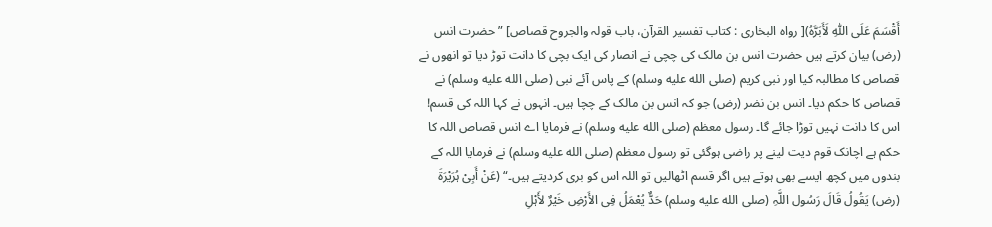أَقْسَمَ عَلَی اللّٰہِ لَأَبَرَّہُ)[ رواہ البخاری : کتاب تفسیر القرآن، باب قولہ والجروح قصاص] ” حضرت انس (رض) بیان کرتے ہیں حضرت انس بن مالک کی چچی نے انصار کی ایک بچی کا دانت توڑ دیا تو انھوں نے قصاص کا مطالبہ کیا اور نبی کریم (صلى الله عليه وسلم) کے پاس آئے نبی (صلى الله عليه وسلم) نے قصاص کا حکم دیا۔ انس بن نضر (رض) جو کہ انس بن مالک کے چچا ہیں۔ انہوں نے کہا اللہ کی قسم! اس کا دانت نہیں توڑا جائے گا۔ رسول معظم (صلى الله عليه وسلم) نے فرمایا اے انس قصاص اللہ کا حکم ہے اچانک قوم دیت لینے پر راضی ہوگئی تو رسول معظم (صلى الله عليه وسلم) نے فرمایا اللہ کے بندوں میں کچھ ایسے بھی ہوتے ہیں اگر قسم اٹھالیں تو اللہ اس کو بری کردیتے ہیں۔“ (عَنْ أَبِیْ ہُرَیْرَۃَ (رض) یَقُولُ قَالَ رَسُول اللَّہِ (صلى الله عليه وسلم) حَدٌّ یُعْمَلُ فِی الأَرْضِ خَیْرٌ لأَہْلِ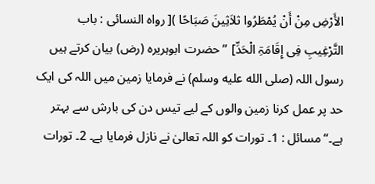الأَرْضِ مِنْ أَنْ یُمْطَرُوا ثلاَثِینَ صَبَاحًا )[ رواہ النسائی : باب التَّرْغِیبِ فِی إِقَامَۃِ الْحَدِّ] ” حضرت ابوہریرہ (رض) بیان کرتے ہیں رسول اللہ (صلى الله عليه وسلم) نے فرمایا زمین میں اللہ کی ایک حد پر عمل کرنا زمین والوں کے لیے تیس دن کی بارش سے بہتر ہے۔“ مسائل : 1۔ تورات کو اللہ تعالیٰ نے نازل فرمایا ہے۔ 2۔ تورات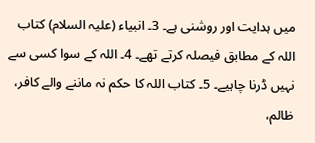میں ہدایت اور روشنی ہے۔ 3۔ انبیاء (علیہ السلام) کتاب اللہ کے مطابق فیصلہ کرتے تھے۔ 4۔ اللہ کے سوا کسی سے نہیں ڈرنا چاہیے۔ 5۔ کتاب اللہ کا حکم نہ ماننے والے کافر، ظالم،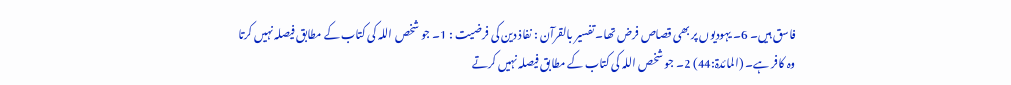فاسق ہیں۔ 6۔ یہودیوں پر بھی قصاص فرض تھا۔ تفسیر بالقرآن : نفاذ دین کی فرضیت : 1۔ جو شخص اللہ کی کتاب کے مطابق فیصلہ نہیں کرتا وہ کافر ہے۔ (المائدۃ:44) 2۔ جو شخص اللہ کی کتاب کے مطابق فیصلہ نہیں کرتے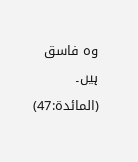وہ فاسق ہیں۔ (المائدۃ:47)